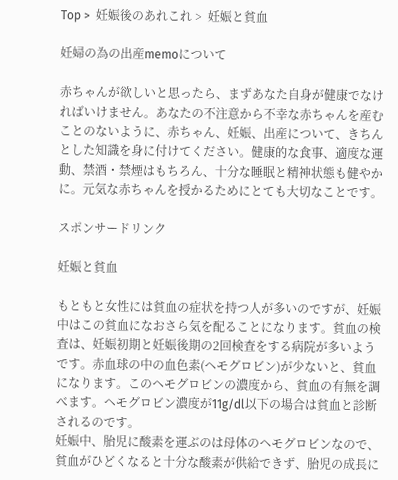Top >  妊娠後のあれこれ >  妊娠と貧血

妊婦の為の出産memoについて

赤ちゃんが欲しいと思ったら、まずあなた自身が健康でなければいけません。あなたの不注意から不幸な赤ちゃんを産むことのないように、赤ちゃん、妊娠、出産について、きちんとした知識を身に付けてください。健康的な食事、適度な運動、禁酒・禁煙はもちろん、十分な睡眠と精神状態も健やかに。元気な赤ちゃんを授かるためにとても大切なことです。

スポンサードリンク

妊娠と貧血

もともと女性には貧血の症状を持つ人が多いのですが、妊娠中はこの貧血になおさら気を配ることになります。貧血の検査は、妊娠初期と妊娠後期の2回検査をする病院が多いようです。赤血球の中の血色素(ヘモグロビン)が少ないと、貧血になります。このヘモグロビンの濃度から、貧血の有無を調べます。ヘモグロビン濃度が11g/dl以下の場合は貧血と診断されるのです。
妊娠中、胎児に酸素を運ぶのは母体のヘモグロビンなので、貧血がひどくなると十分な酸素が供給できず、胎児の成長に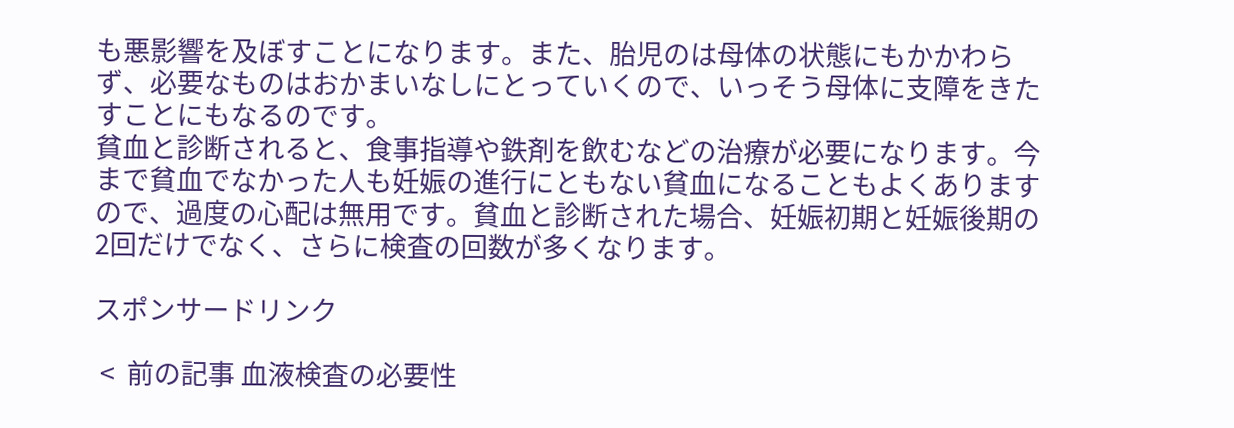も悪影響を及ぼすことになります。また、胎児のは母体の状態にもかかわらず、必要なものはおかまいなしにとっていくので、いっそう母体に支障をきたすことにもなるのです。
貧血と診断されると、食事指導や鉄剤を飲むなどの治療が必要になります。今まで貧血でなかった人も妊娠の進行にともない貧血になることもよくありますので、過度の心配は無用です。貧血と診断された場合、妊娠初期と妊娠後期の2回だけでなく、さらに検査の回数が多くなります。

スポンサードリンク

 <  前の記事 血液検査の必要性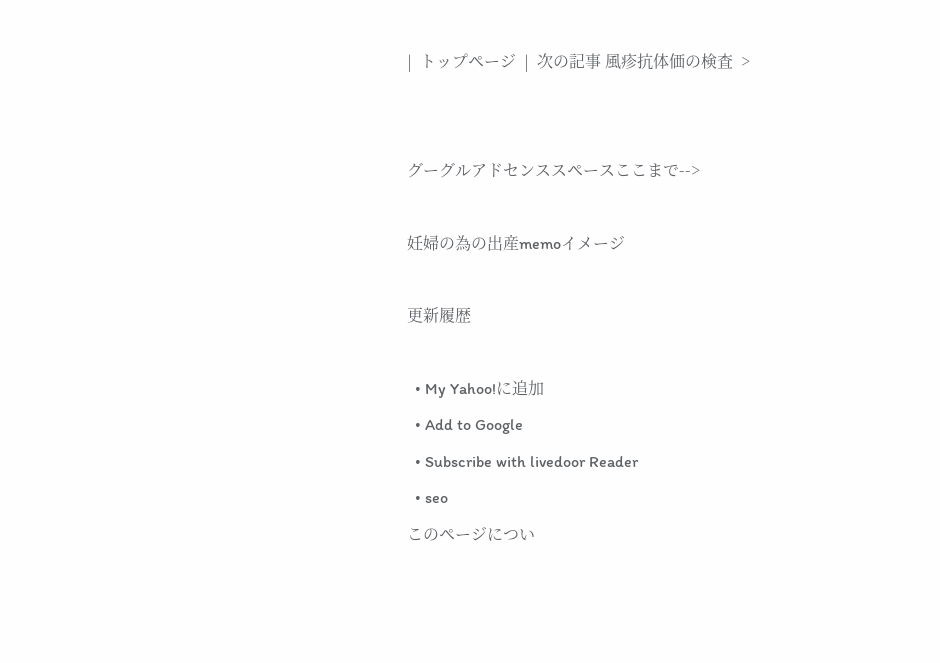|  トップページ  |  次の記事 風疹抗体価の検査  >


グーグルアドセンススペースここまで-->

妊婦の為の出産memoイメージ

更新履歴

  • My Yahoo!に追加
  • Add to Google
  • Subscribe with livedoor Reader
  • seo
このページについ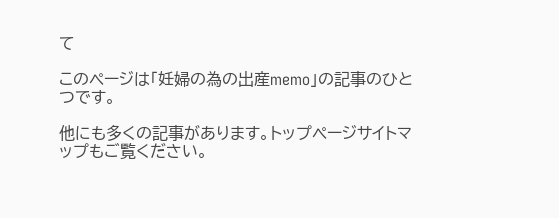て

このページは「妊婦の為の出産memo」の記事のひとつです。

他にも多くの記事があります。トップページサイトマップもご覧ください。